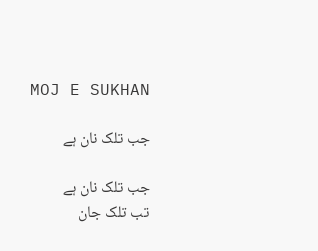MOJ E SUKHAN

جب تلک نان ہے

جب تلک نان ہے
تب تلک جان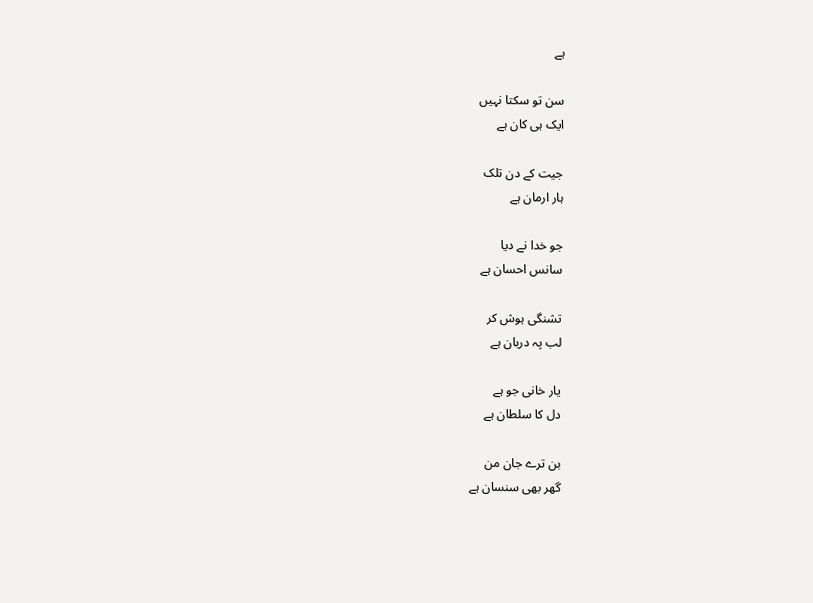ہے

سن تو سکتا نہیں
ایک ہی کان ہے

جیت کے دن تلک
ہار ارمان ہے

جو خدا نے دیا
سانس احسان ہے

تشنگی ہوش کر
لب پہ دربان ہے

یار خانی جو ہے
دل کا سلطان ہے

بن ترے جان من
گھر بھی سنسان ہے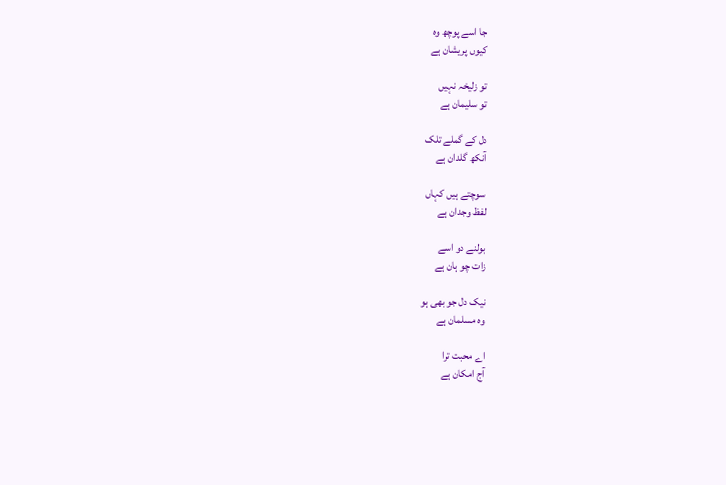جا اسے پوچھ وہ
کیوں پریشان ہے

تو زلیخہ نہیں
تو سلیمان ہے

دل کے گملے تلک
آنکھ گلدان ہے

سوچتے ہیں کہاں
لفظ وجدان ہے

بولنے دو اسے
زات چو ہان ہے

نیک دل جو بھی ہو
وہ مسلمان ہے

اے محبت ترا
آج امکان ہے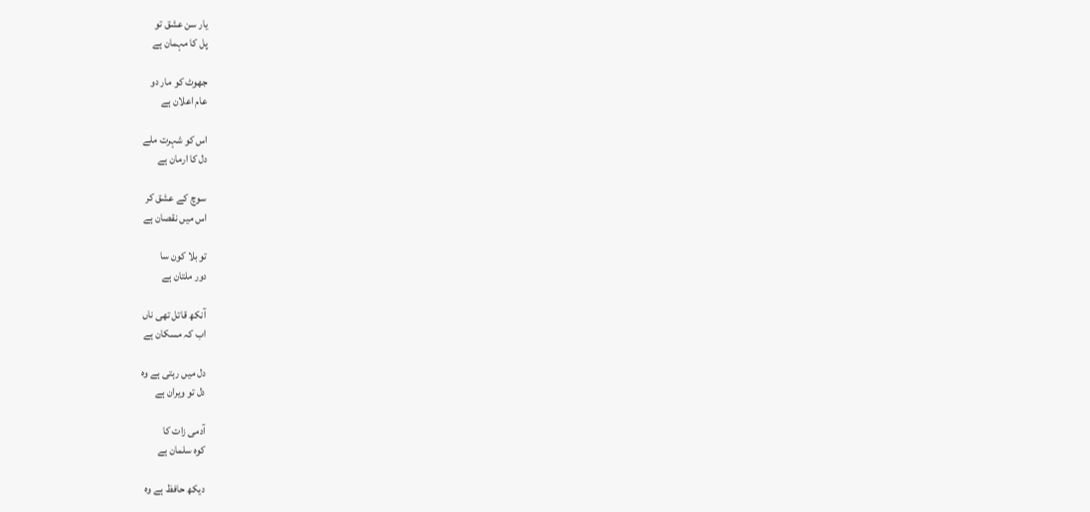یار سن عشق تو
پل کا مہمان ہے

جھوٹ کو مار دو
عام اعلان ہے

اس کو شہرت ملے
دل کا ارمان ہے

سوچ کے عشق کر
اس میں نقصان ہے

تو بلا کون سا
دور ملتان ہے

آنکھ قاتل تھی ناں
اب کہ مسکان ہے

دل میں رہتی ہے وہ
دل تو ویران ہے

آدمی زات کا
کوہ سلمان ہے

دیکھ حافظ ہے وہ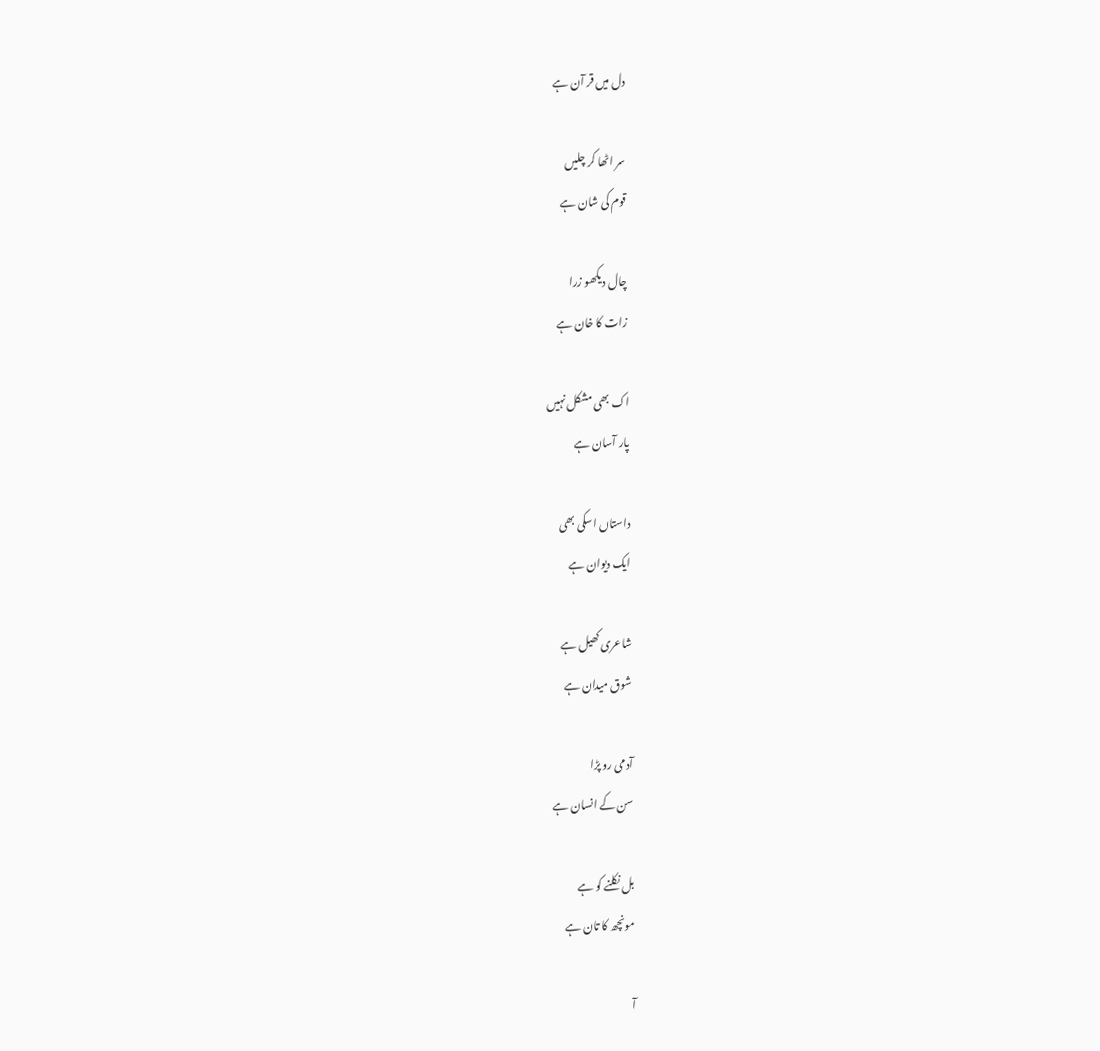دل میں قر آن ہے

سر اٹھا کر چلیں
قوم کی شان ہے

چال دیکھو زرا
زات کا خان ہے

اک بھی مشکل نہیں
پار آسان ہے

داستاں اسکی بھی
ایک دیوان ہے

شاعری کھیل ہے
شوق میدان ہے

آدمی رو پڑا
سن کے انسان ہے

بل نکلنے کو ہے
مونچھ کا تان ہے

آ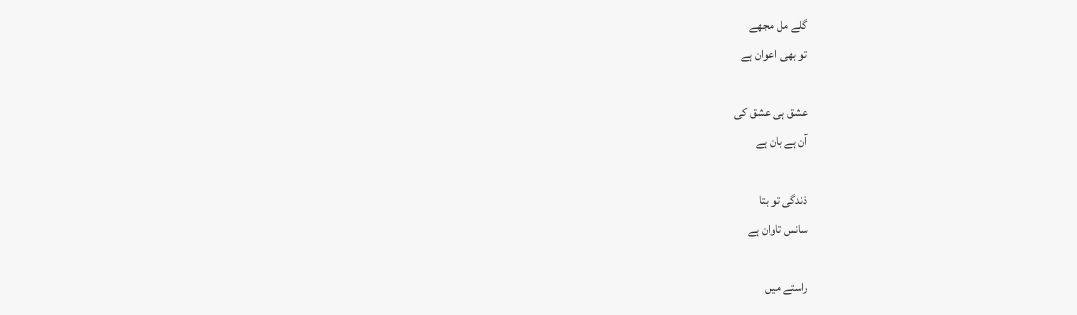گلے مل مجھے
تو بھی اعوان ہے

عشق ہی عشق کی
آن ہے بان ہے

ذندگی تو بتا
سانس تاوان ہے

راستے میں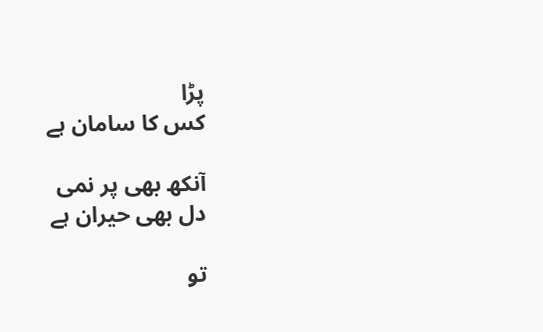پڑا
کس کا سامان ہے

آنکھ بھی پر نمی
دل بھی حیران ہے

تو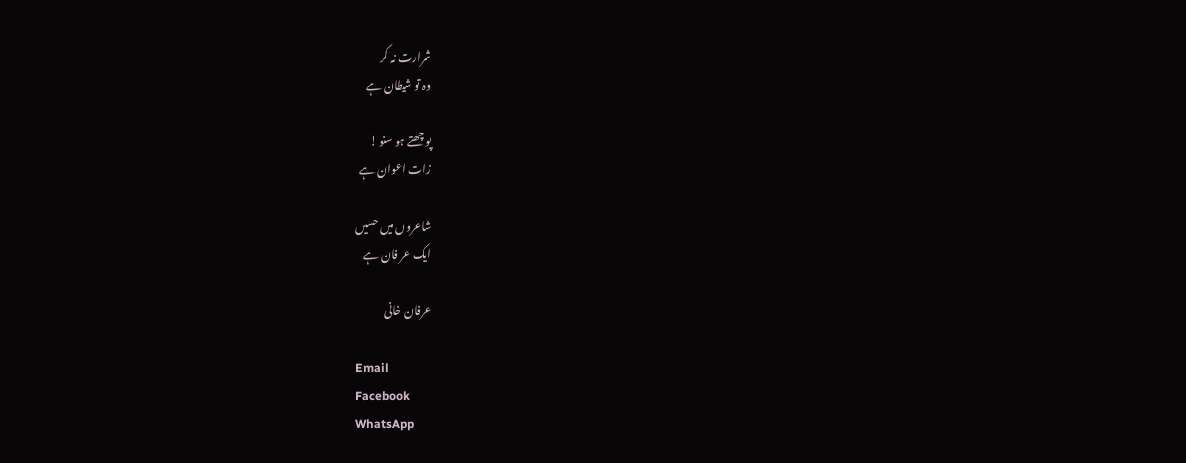شرارت نہ کر
وہ تو شیطان ہے

پو چھتے ہو سنو !
زات اعوان ہے

شاعروں میں حسیں
ایک عر فان ہے

عرفان خانی

Email
Facebook
WhatsApp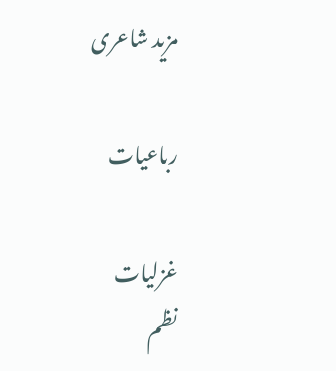مزید شاعری

رباعیات

غزلیات
نظم